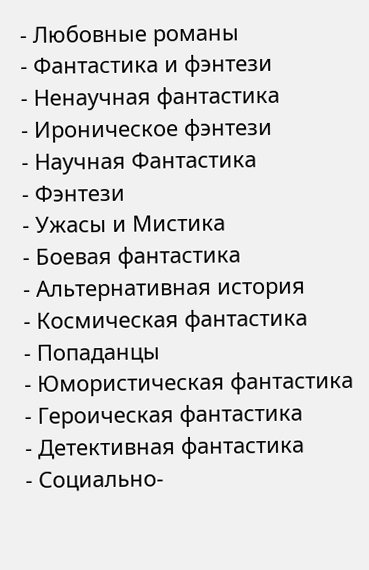- Любовные романы
- Фантастика и фэнтези
- Ненаучная фантастика
- Ироническое фэнтези
- Научная Фантастика
- Фэнтези
- Ужасы и Мистика
- Боевая фантастика
- Альтернативная история
- Космическая фантастика
- Попаданцы
- Юмористическая фантастика
- Героическая фантастика
- Детективная фантастика
- Социально-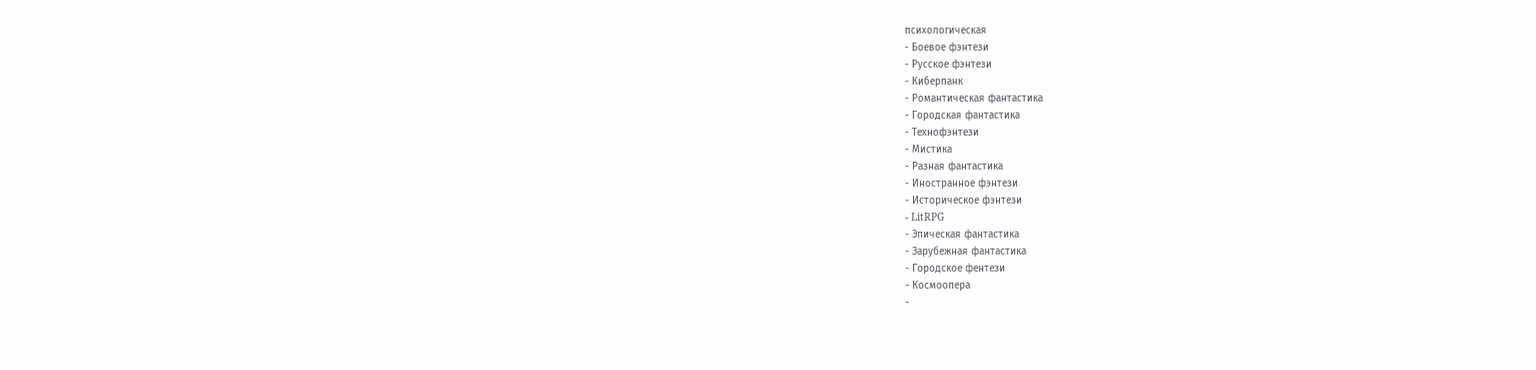психологическая
- Боевое фэнтези
- Русское фэнтези
- Киберпанк
- Романтическая фантастика
- Городская фантастика
- Технофэнтези
- Мистика
- Разная фантастика
- Иностранное фэнтези
- Историческое фэнтези
- LitRPG
- Эпическая фантастика
- Зарубежная фантастика
- Городское фентези
- Космоопера
-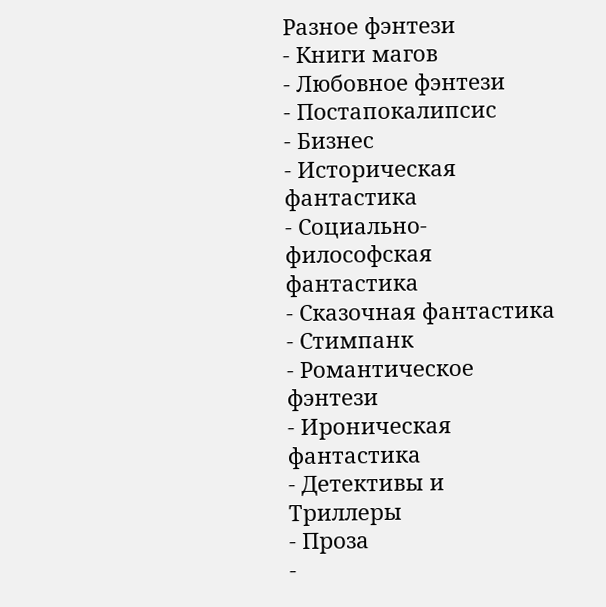Разное фэнтези
- Книги магов
- Любовное фэнтези
- Постапокалипсис
- Бизнес
- Историческая фантастика
- Социально-философская фантастика
- Сказочная фантастика
- Стимпанк
- Романтическое фэнтези
- Ироническая фантастика
- Детективы и Триллеры
- Проза
-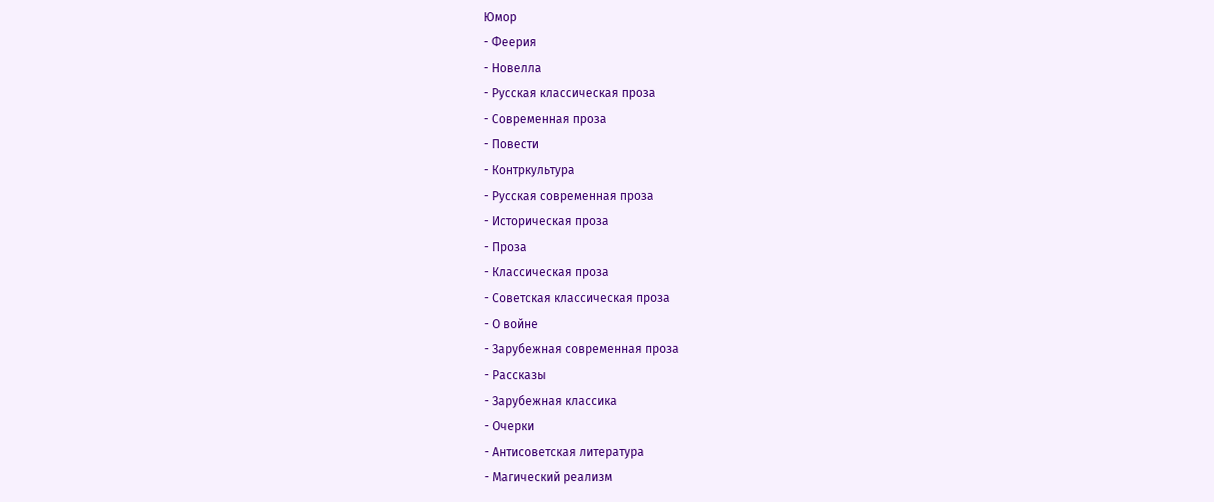Юмор
- Феерия
- Новелла
- Русская классическая проза
- Современная проза
- Повести
- Контркультура
- Русская современная проза
- Историческая проза
- Проза
- Классическая проза
- Советская классическая проза
- О войне
- Зарубежная современная проза
- Рассказы
- Зарубежная классика
- Очерки
- Антисоветская литература
- Магический реализм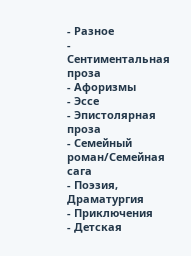- Разное
- Сентиментальная проза
- Афоризмы
- Эссе
- Эпистолярная проза
- Семейный роман/Семейная сага
- Поэзия, Драматургия
- Приключения
- Детская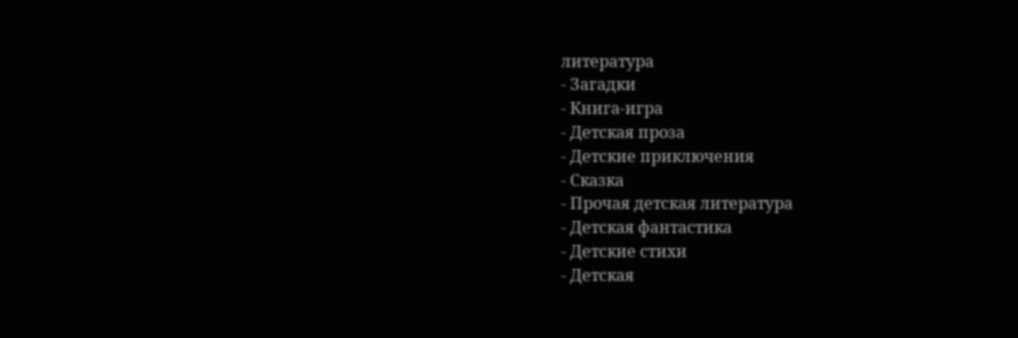литература
- Загадки
- Книга-игра
- Детская проза
- Детские приключения
- Сказка
- Прочая детская литература
- Детская фантастика
- Детские стихи
- Детская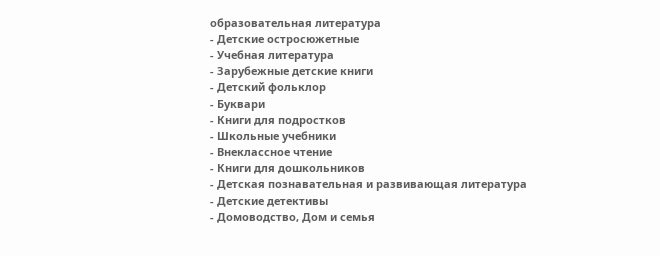образовательная литература
- Детские остросюжетные
- Учебная литература
- Зарубежные детские книги
- Детский фольклор
- Буквари
- Книги для подростков
- Школьные учебники
- Внеклассное чтение
- Книги для дошкольников
- Детская познавательная и развивающая литература
- Детские детективы
- Домоводство, Дом и семья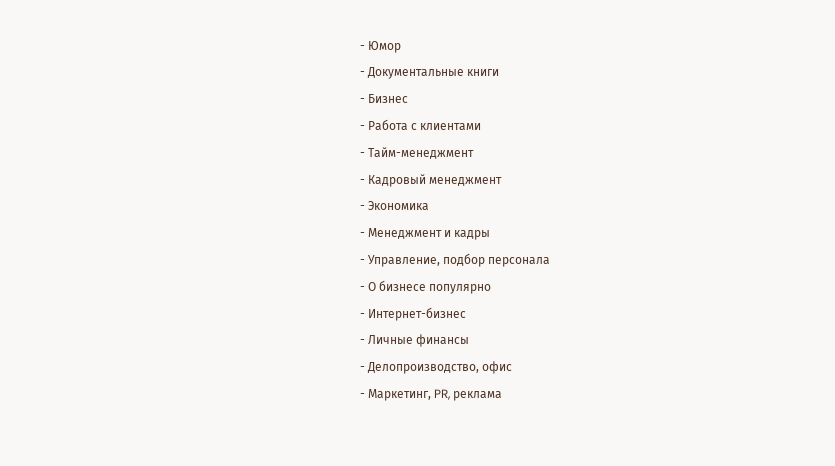- Юмор
- Документальные книги
- Бизнес
- Работа с клиентами
- Тайм-менеджмент
- Кадровый менеджмент
- Экономика
- Менеджмент и кадры
- Управление, подбор персонала
- О бизнесе популярно
- Интернет-бизнес
- Личные финансы
- Делопроизводство, офис
- Маркетинг, PR, реклама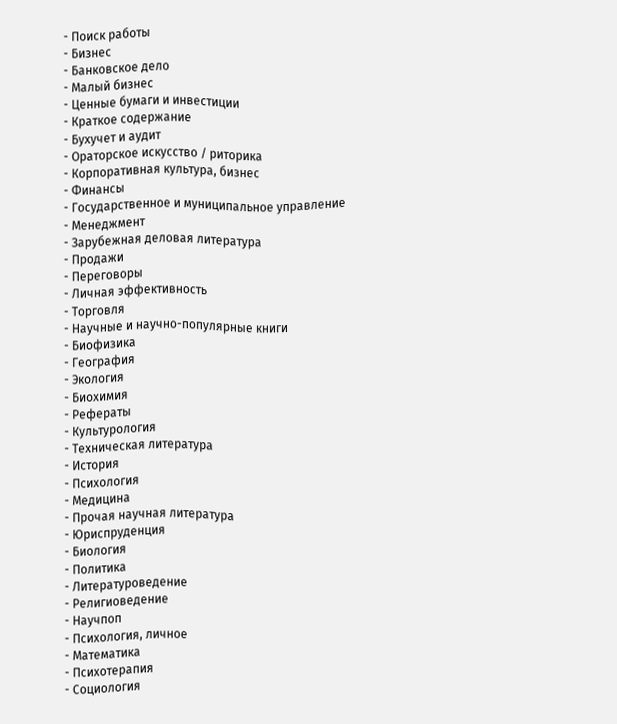- Поиск работы
- Бизнес
- Банковское дело
- Малый бизнес
- Ценные бумаги и инвестиции
- Краткое содержание
- Бухучет и аудит
- Ораторское искусство / риторика
- Корпоративная культура, бизнес
- Финансы
- Государственное и муниципальное управление
- Менеджмент
- Зарубежная деловая литература
- Продажи
- Переговоры
- Личная эффективность
- Торговля
- Научные и научно-популярные книги
- Биофизика
- География
- Экология
- Биохимия
- Рефераты
- Культурология
- Техническая литература
- История
- Психология
- Медицина
- Прочая научная литература
- Юриспруденция
- Биология
- Политика
- Литературоведение
- Религиоведение
- Научпоп
- Психология, личное
- Математика
- Психотерапия
- Социология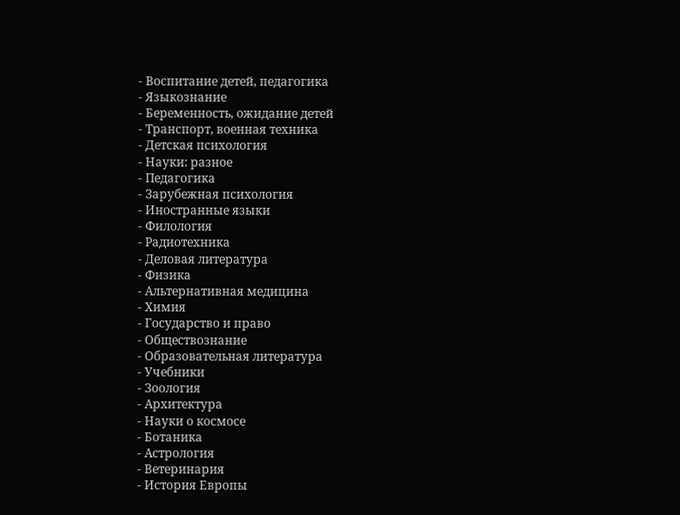- Воспитание детей, педагогика
- Языкознание
- Беременность, ожидание детей
- Транспорт, военная техника
- Детская психология
- Науки: разное
- Педагогика
- Зарубежная психология
- Иностранные языки
- Филология
- Радиотехника
- Деловая литература
- Физика
- Альтернативная медицина
- Химия
- Государство и право
- Обществознание
- Образовательная литература
- Учебники
- Зоология
- Архитектура
- Науки о космосе
- Ботаника
- Астрология
- Ветеринария
- История Европы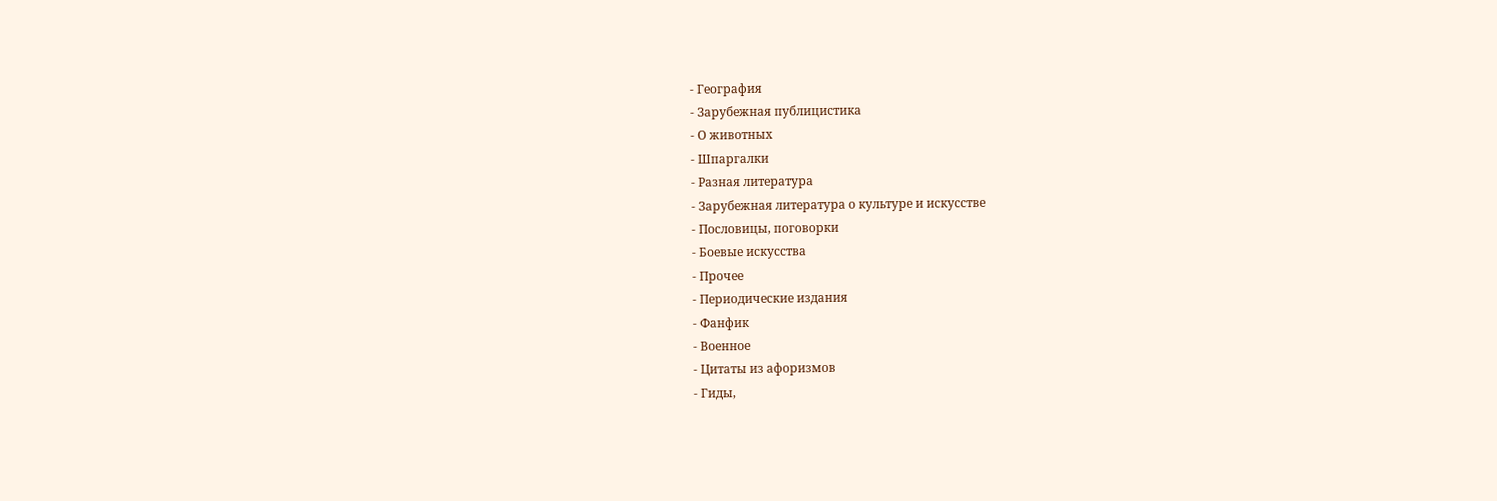- География
- Зарубежная публицистика
- О животных
- Шпаргалки
- Разная литература
- Зарубежная литература о культуре и искусстве
- Пословицы, поговорки
- Боевые искусства
- Прочее
- Периодические издания
- Фанфик
- Военное
- Цитаты из афоризмов
- Гиды,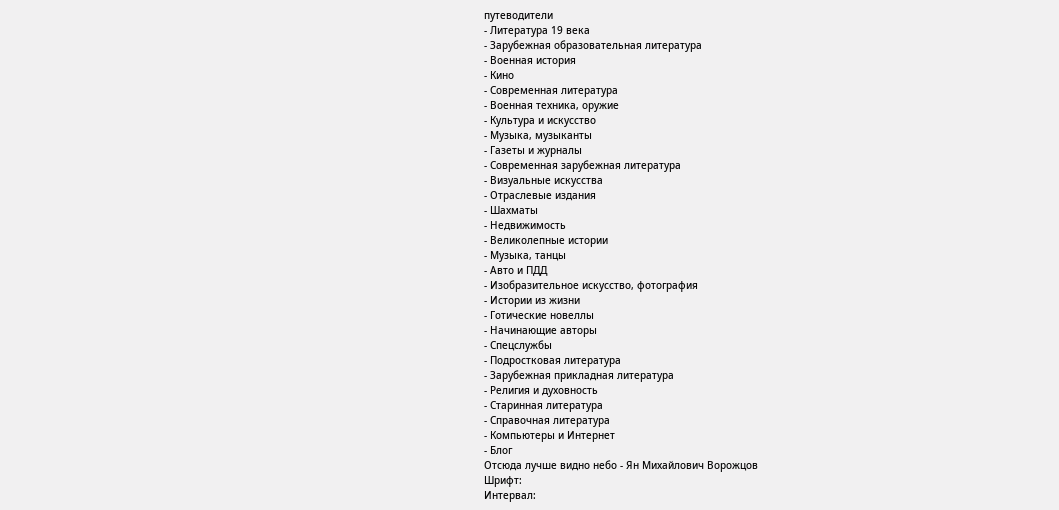путеводители
- Литература 19 века
- Зарубежная образовательная литература
- Военная история
- Кино
- Современная литература
- Военная техника, оружие
- Культура и искусство
- Музыка, музыканты
- Газеты и журналы
- Современная зарубежная литература
- Визуальные искусства
- Отраслевые издания
- Шахматы
- Недвижимость
- Великолепные истории
- Музыка, танцы
- Авто и ПДД
- Изобразительное искусство, фотография
- Истории из жизни
- Готические новеллы
- Начинающие авторы
- Спецслужбы
- Подростковая литература
- Зарубежная прикладная литература
- Религия и духовность
- Старинная литература
- Справочная литература
- Компьютеры и Интернет
- Блог
Отсюда лучше видно небо - Ян Михайлович Ворожцов
Шрифт:
Интервал: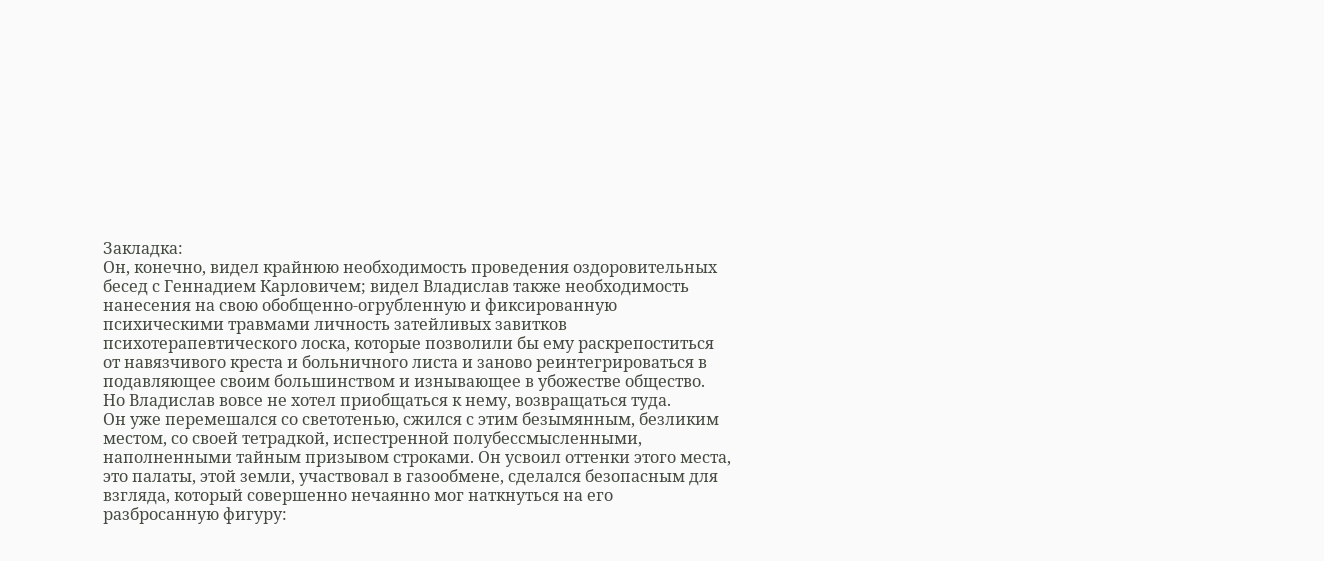Закладка:
Он, конечно, видел крайнюю необходимость проведения оздоровительных бесед с Геннадием Карловичем; видел Владислав также необходимость нанесения на свою обобщенно-огрубленную и фиксированную психическими травмами личность затейливых завитков психотерапевтического лоска, которые позволили бы ему раскрепоститься от навязчивого креста и больничного листа и заново реинтегрироваться в подавляющее своим большинством и изнывающее в убожестве общество.
Но Владислав вовсе не хотел приобщаться к нему, возвращаться туда.
Он уже перемешался со светотенью, сжился с этим безымянным, безликим местом, со своей тетрадкой, испестренной полубессмысленными, наполненными тайным призывом строками. Он усвоил оттенки этого места, это палаты, этой земли, участвовал в газообмене, сделался безопасным для взгляда, который совершенно нечаянно мог наткнуться на его разбросанную фигуру: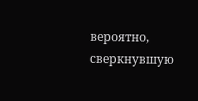вероятно, сверкнувшую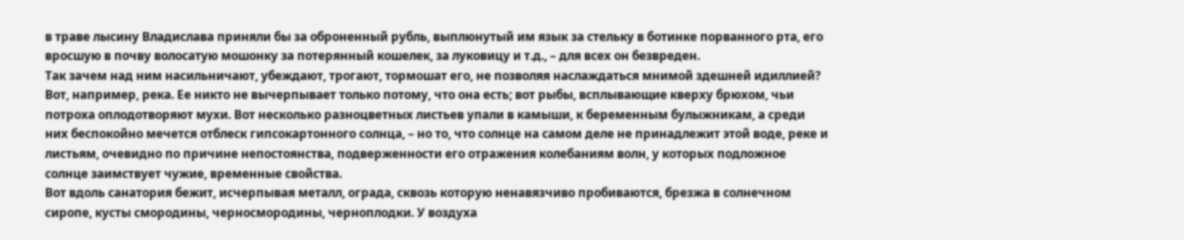в траве лысину Владислава приняли бы за оброненный рубль, выплюнутый им язык за стельку в ботинке порванного рта, его вросшую в почву волосатую мошонку за потерянный кошелек, за луковицу и т.д., – для всех он безвреден.
Так зачем над ним насильничают, убеждают, трогают, тормошат его, не позволяя наслаждаться мнимой здешней идиллией?
Вот, например, река. Ее никто не вычерпывает только потому, что она есть; вот рыбы, всплывающие кверху брюхом, чьи потроха оплодотворяют мухи. Вот несколько разноцветных листьев упали в камыши, к беременным булыжникам, а среди них беспокойно мечется отблеск гипсокартонного солнца, – но то, что солнце на самом деле не принадлежит этой воде, реке и листьям, очевидно по причине непостоянства, подверженности его отражения колебаниям волн, у которых подложное солнце заимствует чужие, временные свойства.
Вот вдоль санатория бежит, исчерпывая металл, ограда, сквозь которую ненавязчиво пробиваются, брезжа в солнечном сиропе, кусты смородины, черносмородины, черноплодки. У воздуха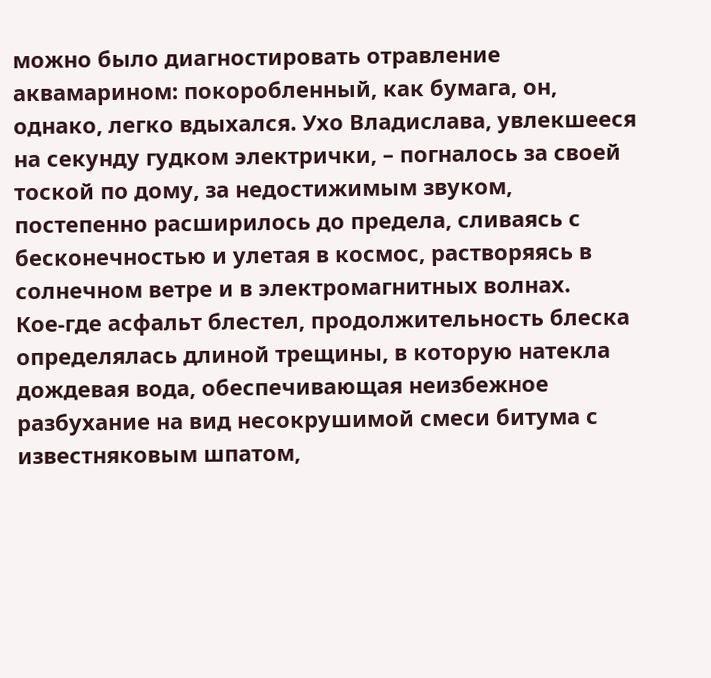можно было диагностировать отравление аквамарином: покоробленный, как бумага, он, однако, легко вдыхался. Ухо Владислава, увлекшееся на секунду гудком электрички, – погналось за своей тоской по дому, за недостижимым звуком, постепенно расширилось до предела, сливаясь с бесконечностью и улетая в космос, растворяясь в солнечном ветре и в электромагнитных волнах.
Кое-где асфальт блестел, продолжительность блеска определялась длиной трещины, в которую натекла дождевая вода, обеспечивающая неизбежное разбухание на вид несокрушимой смеси битума с известняковым шпатом,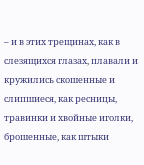– и в этих трещинах, как в слезящихся глазах, плавали и кружились скошенные и слипшиеся, как ресницы, травинки и хвойные иголки, брошенные, как штыки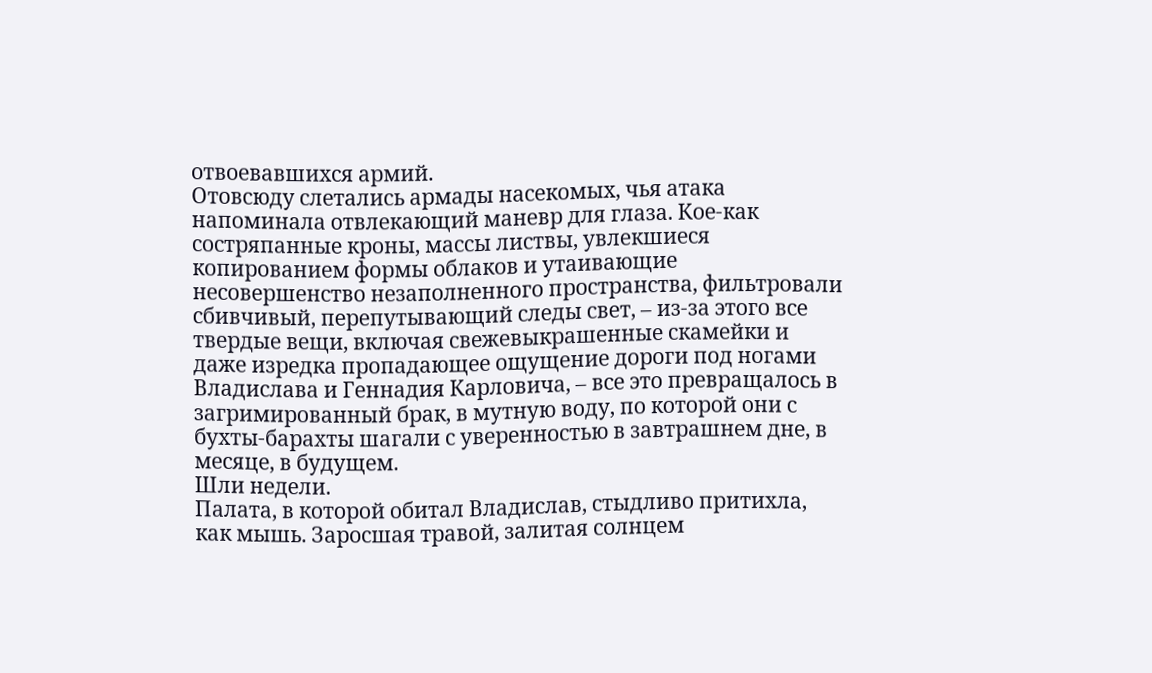отвоевавшихся армий.
Отовсюду слетались армады насекомых, чья атака напоминала отвлекающий маневр для глаза. Кое-как состряпанные кроны, массы листвы, увлекшиеся копированием формы облаков и утаивающие несовершенство незаполненного пространства, фильтровали сбивчивый, перепутывающий следы свет, – из-за этого все твердые вещи, включая свежевыкрашенные скамейки и даже изредка пропадающее ощущение дороги под ногами Владислава и Геннадия Карловича, – все это превращалось в загримированный брак, в мутную воду, по которой они с бухты-барахты шагали с уверенностью в завтрашнем дне, в месяце, в будущем.
Шли недели.
Палата, в которой обитал Владислав, стыдливо притихла, как мышь. Заросшая травой, залитая солнцем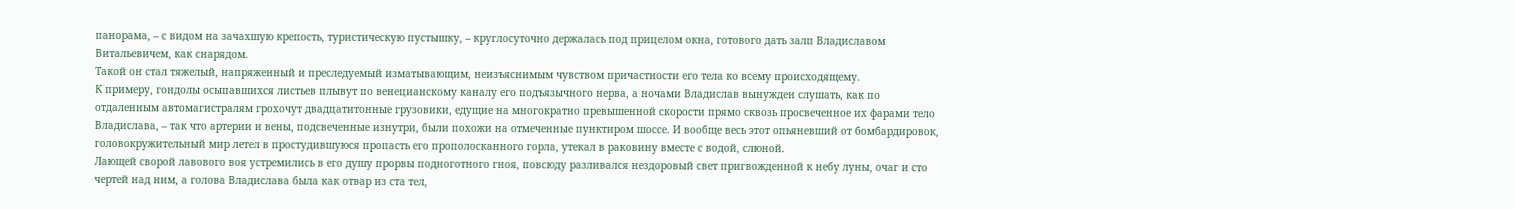панорама, – с видом на зачахшую крепость, туристическую пустышку, – круглосуточно держалась под прицелом окна, готового дать залп Владиславом Витальевичем, как снарядом.
Такой он стал тяжелый, напряженный и преследуемый изматывающим, неизъяснимым чувством причастности его тела ко всему происходящему.
К примеру, гондолы осыпавшихся листьев плывут по венецианскому каналу его подъязычного нерва, а ночами Владислав вынужден слушать, как по отдаленным автомагистралям грохочут двадцатитонные грузовики, едущие на многократно превышенной скорости прямо сквозь просвеченное их фарами тело Владислава, – так что артерии и вены, подсвеченные изнутри, были похожи на отмеченные пунктиром шоссе. И вообще весь этот опьяневший от бомбардировок, головокружительный мир летел в простудившуюся пропасть его прополосканного горла, утекал в раковину вместе с водой, слюной.
Лающей сворой лавового воя устремились в его душу прорвы подноготного гноя, повсюду разливался нездоровый свет пригвожденной к небу луны, очаг и сто чертей над ним, а голова Владислава была как отвар из ста тел,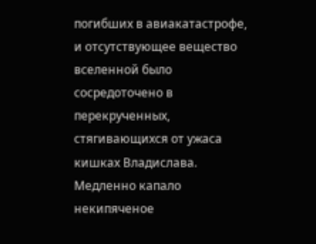погибших в авиакатастрофе, и отсутствующее вещество вселенной было сосредоточено в перекрученных, стягивающихся от ужаса кишках Владислава.
Медленно капало некипяченое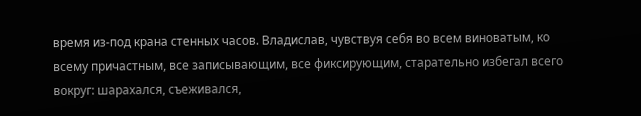время из-под крана стенных часов. Владислав, чувствуя себя во всем виноватым, ко всему причастным, все записывающим, все фиксирующим, старательно избегал всего вокруг: шарахался, съеживался,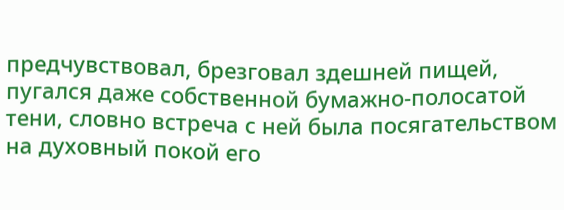предчувствовал, брезговал здешней пищей, пугался даже собственной бумажно-полосатой тени, словно встреча с ней была посягательством на духовный покой его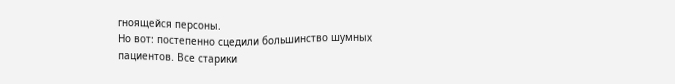гноящейся персоны.
Но вот: постепенно сцедили большинство шумных пациентов. Все старики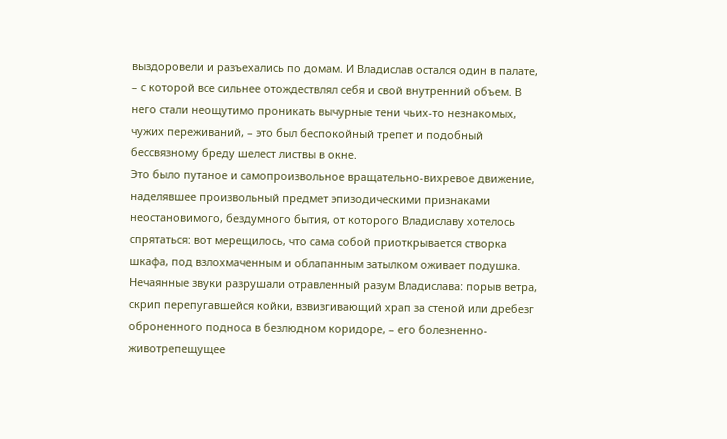выздоровели и разъехались по домам. И Владислав остался один в палате, – с которой все сильнее отождествлял себя и свой внутренний объем. В него стали неощутимо проникать вычурные тени чьих-то незнакомых, чужих переживаний, – это был беспокойный трепет и подобный бессвязному бреду шелест листвы в окне.
Это было путаное и самопроизвольное вращательно-вихревое движение, наделявшее произвольный предмет эпизодическими признаками неостановимого, бездумного бытия, от которого Владиславу хотелось спрятаться: вот мерещилось, что сама собой приоткрывается створка шкафа, под взлохмаченным и облапанным затылком оживает подушка.
Нечаянные звуки разрушали отравленный разум Владислава: порыв ветра, скрип перепугавшейся койки, взвизгивающий храп за стеной или дребезг оброненного подноса в безлюдном коридоре, – его болезненно-животрепещущее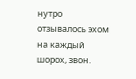нутро отзывалось эхом на каждый шорох, звон.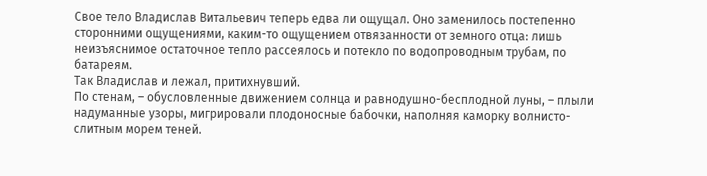Свое тело Владислав Витальевич теперь едва ли ощущал. Оно заменилось постепенно сторонними ощущениями, каким-то ощущением отвязанности от земного отца: лишь неизъяснимое остаточное тепло рассеялось и потекло по водопроводным трубам, по батареям.
Так Владислав и лежал, притихнувший.
По стенам, – обусловленные движением солнца и равнодушно-бесплодной луны, – плыли надуманные узоры, мигрировали плодоносные бабочки, наполняя каморку волнисто-слитным морем теней.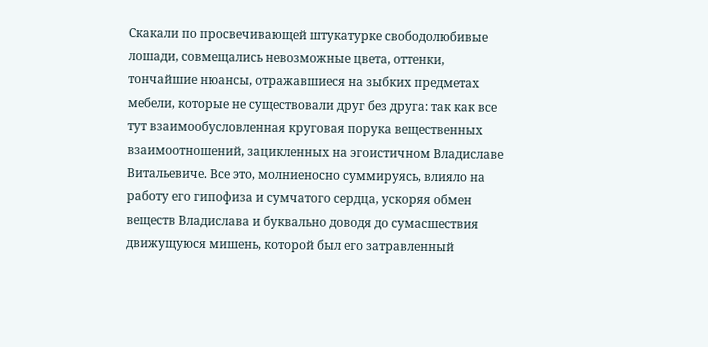Скакали по просвечивающей штукатурке свободолюбивые лошади, совмещались невозможные цвета, оттенки, тончайшие нюансы, отражавшиеся на зыбких предметах мебели, которые не существовали друг без друга: так как все тут взаимообусловленная круговая порука вещественных взаимоотношений, зацикленных на эгоистичном Владиславе Витальевиче. Все это, молниеносно суммируясь, влияло на работу его гипофиза и сумчатого сердца, ускоряя обмен веществ Владислава и буквально доводя до сумасшествия движущуюся мишень, которой был его затравленный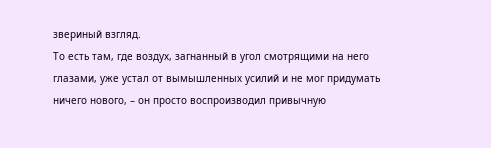звериный взгляд.
То есть там, где воздух, загнанный в угол смотрящими на него глазами, уже устал от вымышленных усилий и не мог придумать ничего нового, – он просто воспроизводил привычную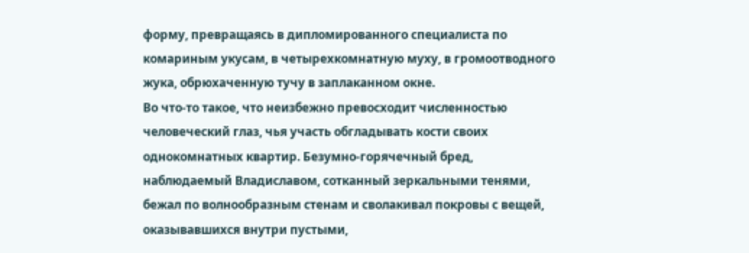форму, превращаясь в дипломированного специалиста по комариным укусам, в четырехкомнатную муху, в громоотводного жука, обрюхаченную тучу в заплаканном окне.
Во что-то такое, что неизбежно превосходит численностью человеческий глаз, чья участь обгладывать кости своих однокомнатных квартир. Безумно-горячечный бред, наблюдаемый Владиславом, сотканный зеркальными тенями, бежал по волнообразным стенам и сволакивал покровы с вещей, оказывавшихся внутри пустыми,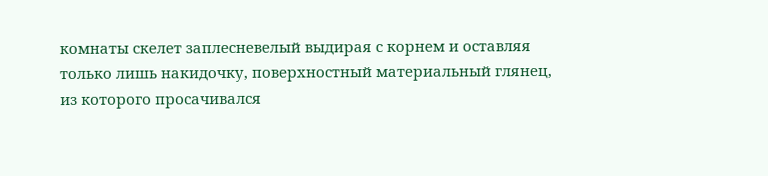комнаты скелет заплесневелый выдирая с корнем и оставляя только лишь накидочку, поверхностный материальный глянец, из которого просачивался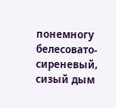понемногу белесовато-сиреневый, сизый дым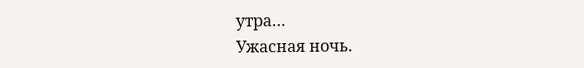утра…
Ужасная ночь.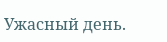Ужасный день.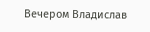Вечером Владислав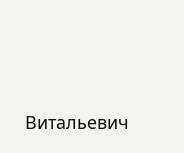Витальевич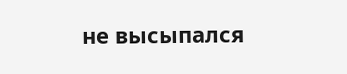не высыпался